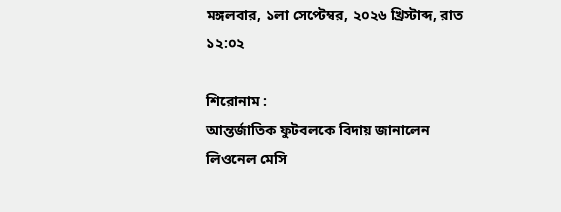মঙ্গলবার, ১লা সেপ্টেম্বর, ২০২৬ খ্রিস্টাব্দ, রাত ১২:০২

শিরোনাম :
আন্তর্জাতিক ফুটবলকে বিদায় জানালেন লিওনেল মেসি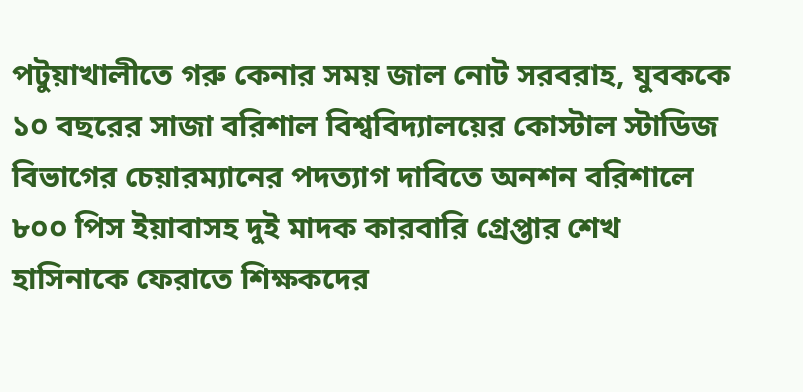পটুয়াখালীতে গরু কেনার সময় জাল নোট সরবরাহ, যুবককে ১০ বছরের সাজা বরিশাল বিশ্ববিদ্যালয়ের কোস্টাল স্টাডিজ বিভাগের চেয়ারম্যানের পদত্যাগ দাবিতে অনশন বরিশালে ৮০০ পিস ইয়াবাসহ দুই মাদক কারবারি গ্রেপ্তার শেখ হাসিনাকে ফেরাতে শিক্ষকদের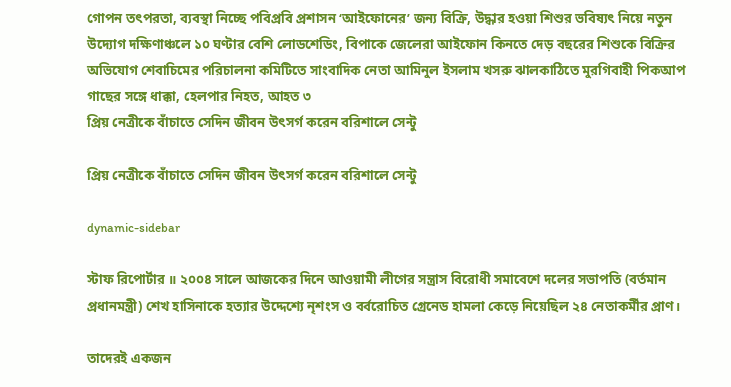গোপন তৎপরতা, ব্যবস্থা নিচ্ছে পবিপ্রবি প্রশাসন ‘আইফোনের’ জন্য বিক্রি, উদ্ধার হওয়া শিশুর ভবিষ্যৎ নিয়ে নতুন উদ্যোগ দক্ষিণাঞ্চলে ১০ ঘণ্টার বেশি লোডশেডিং, বিপাকে জেলেরা আইফোন কিনতে দেড় বছরের শিশুকে বিক্রির অভিযোগ শেবাচিমের পরিচালনা কমিটিতে সাংবাদিক নেতা আমিনুল ইসলাম খসরু ঝালকাঠিতে মুরগিবাহী পিকআপ গাছের সঙ্গে ধাক্কা, হেলপার নিহত, আহত ৩
প্রিয় নেত্রীকে বাঁচাতে সেদিন জীবন উৎসর্গ করেন বরিশালে সেন্টু

প্রিয় নেত্রীকে বাঁচাতে সেদিন জীবন উৎসর্গ করেন বরিশালে সেন্টু

dynamic-sidebar

স্টাফ রিপোর্টার ॥ ২০০৪ সালে আজকের দিনে আওয়ামী লীগের সন্ত্রাস বিরোধী সমাবেশে দলের সভাপতি (বর্তমান প্রধানমন্ত্রী) শেখ হাসিনাকে হত্যার উদ্দেশ্যে নৃশংস ও বর্বরোচিত গ্রেনেড হামলা কেড়ে নিয়েছিল ২৪ নেতাকর্মীর প্রাণ।

তাদেরই একজন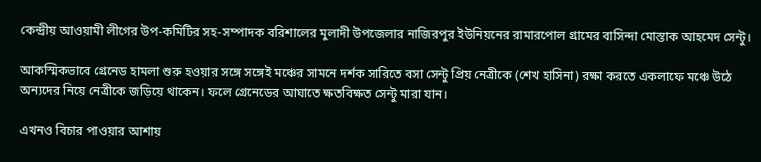কেন্দ্রীয় আওয়ামী লীগের উপ-কমিটির সহ-সম্পাদক বরিশালের মুলাদী উপজেলার নাজিরপুর ইউনিয়নের রামারপোল গ্রামের বাসিন্দা মোস্তাক আহমেদ সেন্টু।

আকস্মিকভাবে গ্রেনেড হামলা শুরু হওয়ার সঙ্গে সঙ্গেই মঞ্চের সামনে দর্শক সারিতে বসা সেন্টু প্রিয় নেত্রীকে (শেখ হাসিনা) রক্ষা করতে একলাফে মঞ্চে উঠে অন্যদের নিয়ে নেত্রীকে জড়িয়ে থাকেন। ফলে গ্রেনেডের আঘাতে ক্ষতবিক্ষত সেন্টু মারা যান।

এখনও বিচার পাওয়ার আশায়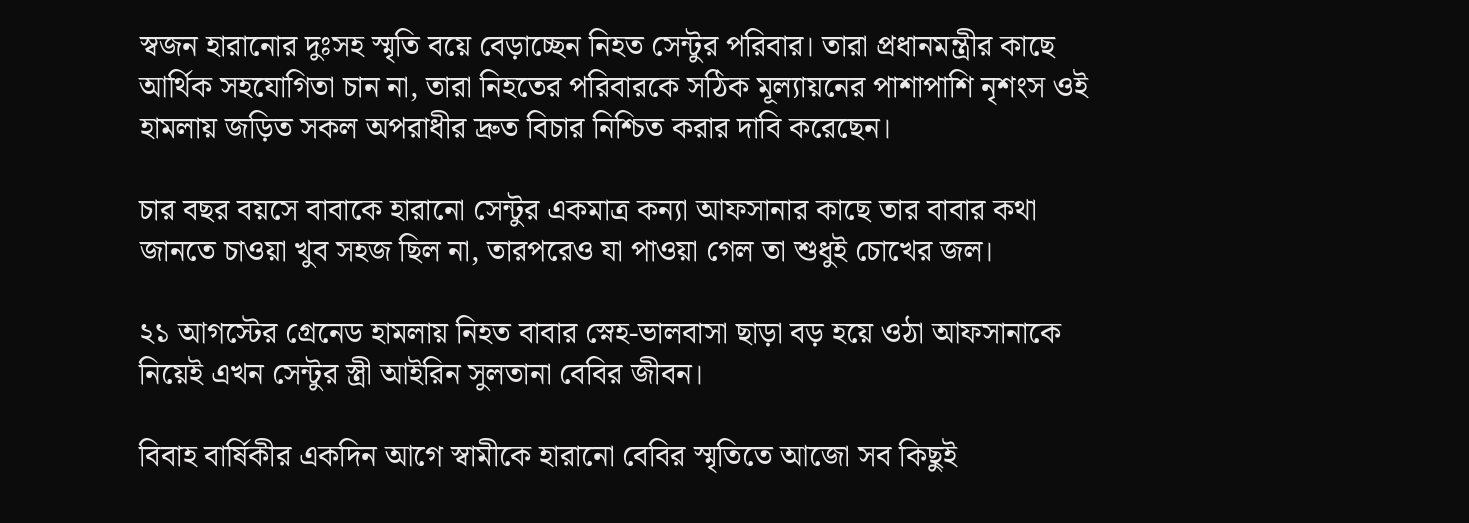স্বজন হারানোর দুঃসহ স্মৃতি বয়ে বেড়াচ্ছেন নিহত সেন্টুর পরিবার। তারা প্রধানমন্ত্রীর কাছে আর্থিক সহযোগিতা চান না, তারা নিহতের পরিবারকে সঠিক মূল্যায়নের পাশাপাশি নৃশংস ওই হামলায় জড়িত সকল অপরাধীর দ্রুত বিচার নিশ্চিত করার দাবি করেছেন।

চার বছর বয়সে বাবাকে হারানো সেন্টুর একমাত্র কন্যা আফসানার কাছে তার বাবার কথা জানতে চাওয়া খুব সহজ ছিল না, তারপরেও যা পাওয়া গেল তা শুধুই চোখের জল।

২১ আগস্টের গ্রেনেড হামলায় নিহত বাবার স্নেহ-ভালবাসা ছাড়া বড় হয়ে ওঠা আফসানাকে নিয়েই এখন সেন্টুর স্ত্রী আইরিন সুলতানা বেবির জীবন।

বিবাহ বার্ষিকীর একদিন আগে স্বামীকে হারানো বেবির স্মৃতিতে আজো সব কিছুই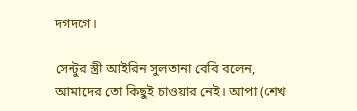দগদগে।

সেন্টুর স্ত্রী আইরিন সুলতানা বেবি বলেন, আমাদের তো কিছুই চাওয়ার নেই। আপা (শেখ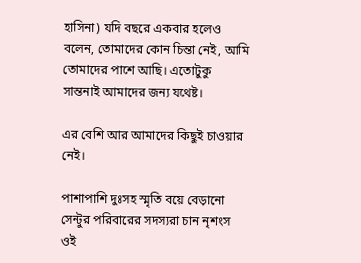হাসিনা) যদি বছরে একবার হলেও বলেন, তোমাদের কোন চিন্তা নেই, আমি তোমাদের পাশে আছি। এতোটুকু সান্তনাই আমাদের জন্য যথেষ্ট।

এর বেশি আর আমাদের কিছুই চাওয়ার নেই।

পাশাপাশি দুঃসহ স্মৃতি বয়ে বেড়ানো সেন্টুর পরিবারের সদস্যরা চান নৃশংস ওই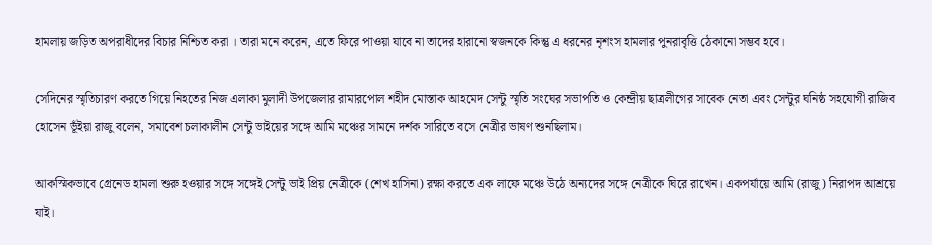হামলায় জড়িত অপরাধীদের বিচার নিশ্চিত করা । তারা মনে করেন, এতে ফিরে পাওয়া যাবে না তাদের হারানো স্বজনকে কিন্তু এ ধরনের নৃশংস হামলার পুনরাবৃত্তি ঠেকানো সম্ভব হবে।

সেদিনের স্মৃতিচারণ করতে গিয়ে নিহতের নিজ এলাকা মুলাদী উপজেলার রামারপোল শহীদ মোস্তাক আহমেদ সেন্টু স্মৃতি সংঘের সভাপতি ও কেন্দ্রীয় ছাত্রলীগের সাবেক নেতা এবং সেন্টুর ঘনিষ্ঠ সহযোগী রাজিব হোসেন ভূঁইয়া রাজু বলেন, সমাবেশ চলাকালীন সেন্টু ভাইয়ের সঙ্গে আমি মঞ্চের সামনে দর্শক সারিতে বসে নেত্রীর ভাষণ শুনছিলাম।

আকস্মিকভাবে গ্রেনেড হামলা শুরু হওয়ার সঙ্গে সঙ্গেই সেন্টু ভাই প্রিয় নেত্রীকে (শেখ হাসিনা) রক্ষা করতে এক লাফে মঞ্চে উঠে অন্যদের সঙ্গে নেত্রীকে ঘিরে রাখেন। একপর্যায়ে আমি (রাজু) নিরাপদ আশ্রয়ে যাই।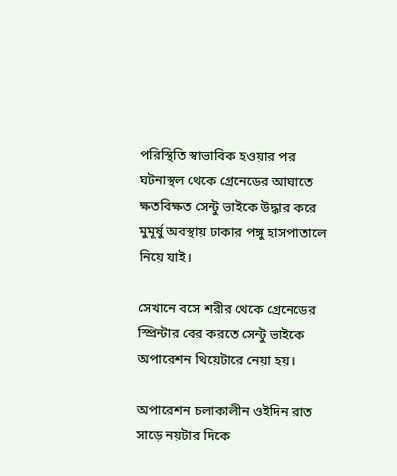পরিস্থিতি স্বাভাবিক হওয়ার পর ঘটনাস্থল থেকে গ্রেনেডের আঘাতে ক্ষতবিক্ষত সেন্টু ভাইকে উদ্ধার করে মুমূর্ষু অবস্থায় ঢাকার পঙ্গু হাসপাতালে নিয়ে যাই।

সেখানে বসে শরীর থেকে গ্রেনেডের স্প্রিন্টার বের করতে সেন্টু ভাইকে অপারেশন থিয়েটারে নেয়া হয়।

অপারেশন চলাকালীন ওইদিন রাত সাড়ে নয়টার দিকে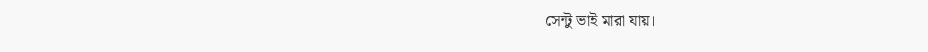সেন্টু ভাই মারা যায়।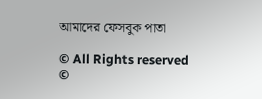আমাদের ফেসবুক পাতা

© All Rights reserved ©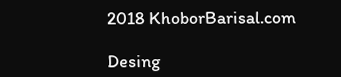2018 KhoborBarisal.com

Desing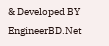& Developed BY EngineerBD.Net